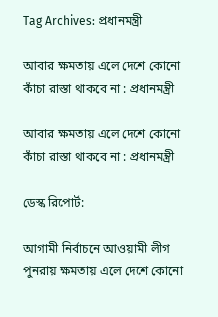Tag Archives: প্রধানমন্ত্রী

আবার ক্ষমতায় এলে দেশে কোনো কাঁচা রাস্তা থাকবে না : প্রধানমন্ত্রী

আবার ক্ষমতায় এলে দেশে কোনো কাঁচা রাস্তা থাকবে না : প্রধানমন্ত্রী

ডেস্ক রিপোর্ট:

আগামী নির্বাচনে আওয়ামী লীগ পুনরায় ক্ষমতায় এলে দেশে কোনো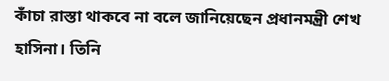কাঁচা রাস্তা থাকবে না বলে জানিয়েছেন প্রধানমন্ত্রী শেখ হাসিনা। তিনি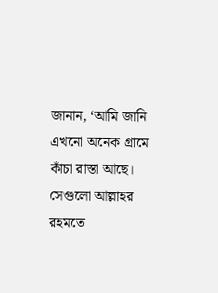জানান, ‘আমি জানি এখনো অনেক গ্রামে কাঁচা রাস্তা আছে। সেগুলো আল্লাহর রহমতে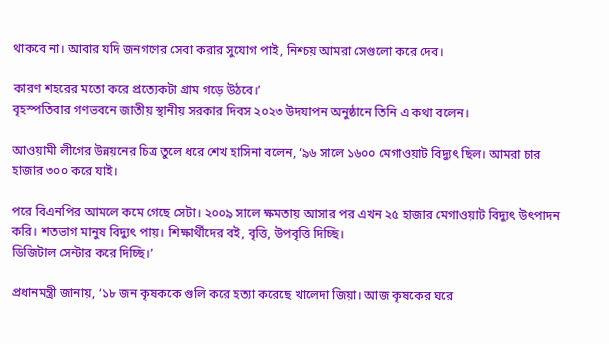থাকবে না। আবার যদি জনগণের সেবা করার সুযোগ পাই, নিশ্চয় আমরা সেগুলো করে দেব।

কারণ শহরের মতো করে প্রত্যেকটা গ্রাম গড়ে উঠবে।’
বৃহস্পতিবার গণভবনে জাতীয় স্থানীয় সরকার দিবস ২০২৩ উদযাপন অনুষ্ঠানে তিনি এ কথা বলেন।

আওয়ামী লীগের উন্নয়নের চিত্র তুলে ধরে শেখ হাসিনা বলেন, ‘৯৬ সালে ১৬০০ মেগাওয়াট বিদ্যুৎ ছিল। আমরা চার হাজার ৩০০ করে যাই।

পরে বিএনপির আমলে কমে গেছে সেটা। ২০০৯ সালে ক্ষমতায় আসার পর এখন ২৫ হাজার মেগাওয়াট বিদ্যুৎ উৎপাদন করি। শতভাগ মানুষ বিদ্যুৎ পায়। শিক্ষার্থীদের বই, বৃত্তি, উপবৃত্তি দিচ্ছি।
ডিজিটাল সেন্টার করে দিচ্ছি।’

প্রধানমন্ত্রী জানায়, ‘১৮ জন কৃষককে গুলি করে হত্যা করেছে খালেদা জিয়া। আজ কৃষকের ঘরে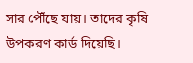সার পৌঁছে যায়। তাদের কৃষি উপকরণ কার্ড দিয়েছি।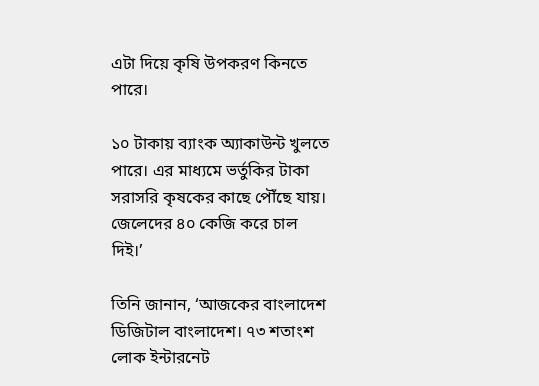এটা দিয়ে কৃষি উপকরণ কিনতে পারে।

১০ টাকায় ব্যাংক অ্যাকাউন্ট খুলতে পারে। এর মাধ্যমে ভর্তুকির টাকা সরাসরি কৃষকের কাছে পৌঁছে যায়। জেলেদের ৪০ কেজি করে চাল দিই।’

তিনি জানান, ‘আজকের বাংলাদেশ ডিজিটাল বাংলাদেশ। ৭৩ শতাংশ লোক ইন্টারনেট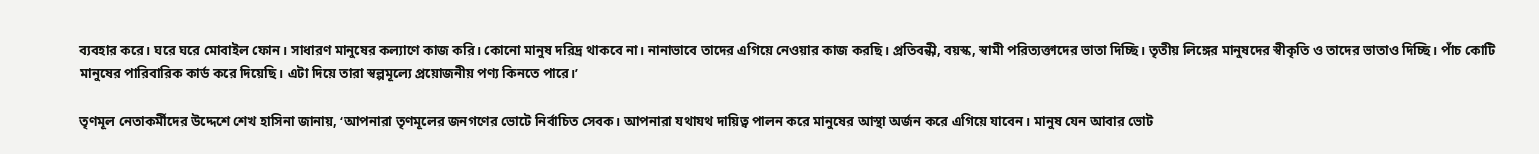ব্যবহার করে। ঘরে ঘরে মোবাইল ফোন। সাধারণ মানুষের কল্যাণে কাজ করি। কোনো মানুষ দরিদ্র থাকবে না। নানাভাবে তাদের এগিয়ে নেওয়ার কাজ করছি। প্রতিবন্ধী, বয়স্ক, স্বামী পরিত্যক্তাদের ভাতা দিচ্ছি। তৃতীয় লিঙ্গের মানুষদের স্বীকৃতি ও তাদের ভাতাও দিচ্ছি। পাঁচ কোটি মানুষের পারিবারিক কার্ড করে দিয়েছি। এটা দিয়ে তারা স্বল্পমূল্যে প্রয়োজনীয় পণ্য কিনতে পারে।’

তৃণমূল নেতাকর্মীদের উদ্দেশে শেখ হাসিনা জানায়, ‘আপনারা তৃণমূলের জনগণের ভোটে নির্বাচিত সেবক। আপনারা যথাযথ দায়িত্ব পালন করে মানুষের আস্থা অর্জন করে এগিয়ে যাবেন। মানুষ যেন আবার ভোট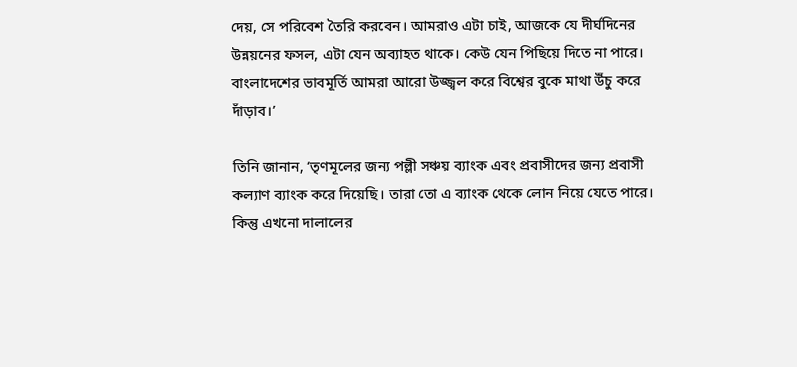দেয়, সে পরিবেশ তৈরি করবেন। আমরাও এটা চাই, আজকে যে দীর্ঘদিনের উন্নয়নের ফসল, এটা যেন অব্যাহত থাকে। কেউ যেন পিছিয়ে দিতে না পারে। বাংলাদেশের ভাবমূর্তি আমরা আরো উজ্জ্বল করে বিশ্বের বুকে মাথা উঁচু করে দাঁড়াব।’

তিনি জানান, ‘তৃণমূলের জন্য পল্লী সঞ্চয় ব্যাংক এবং প্রবাসীদের জন্য প্রবাসী কল্যাণ ব্যাংক করে দিয়েছি। তারা তো এ ব্যাংক থেকে লোন নিয়ে যেতে পারে। কিন্তু এখনো দালালের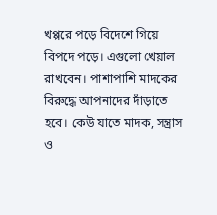খপ্পরে পড়ে বিদেশে গিয়ে বিপদে পড়ে। এগুলো খেয়াল রাখবেন। পাশাপাশি মাদকের বিরুদ্ধে আপনাদের দাঁড়াতে হবে। কেউ যাতে মাদক, সন্ত্রাস ও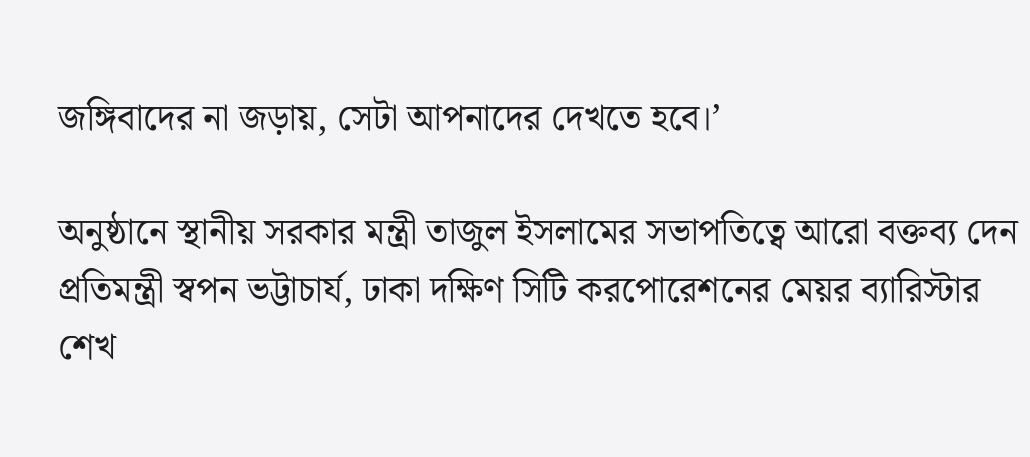জঙ্গিবাদের না জড়ায়, সেটা আপনাদের দেখতে হবে।’

অনুষ্ঠানে স্থানীয় সরকার মন্ত্রী তাজুল ইসলামের সভাপতিত্বে আরো বক্তব্য দেন প্রতিমন্ত্রী স্বপন ভট্টাচার্য, ঢাকা দক্ষিণ সিটি করপোরেশনের মেয়র ব্যারিস্টার শেখ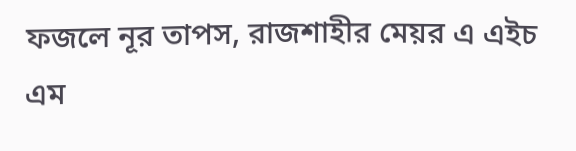ফজলে নূর তাপস, রাজশাহীর মেয়র এ এইচ এম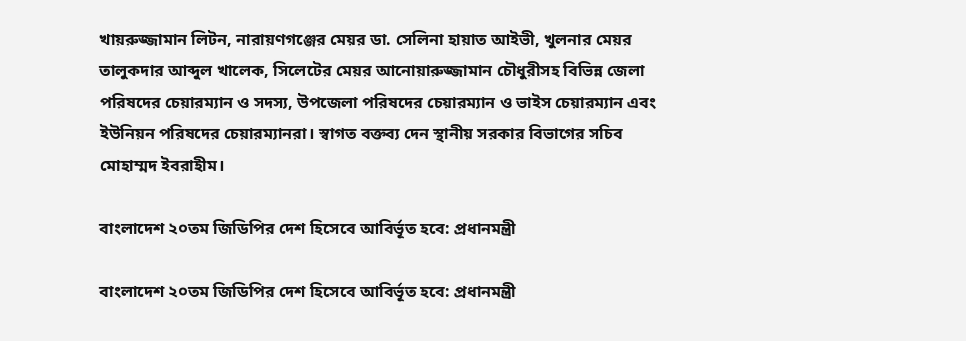খায়রুজ্জামান লিটন, নারায়ণগঞ্জের মেয়র ডা. সেলিনা হায়াত আইভী, খুলনার মেয়র তালুকদার আব্দুল খালেক, সিলেটের মেয়র আনোয়ারুজ্জামান চৌধুরীসহ বিভিন্ন জেলা পরিষদের চেয়ারম্যান ও সদস্য, উপজেলা পরিষদের চেয়ারম্যান ও ভাইস চেয়ারম্যান এবং ইউনিয়ন পরিষদের চেয়ারম্যানরা। স্বাগত বক্তব্য দেন স্থানীয় সরকার বিভাগের সচিব মোহাম্মদ ইবরাহীম।

বাংলাদেশ ২০তম জিডিপির দেশ হিসেবে আবির্ভূত হবে: প্রধানমন্ত্রী

বাংলাদেশ ২০তম জিডিপির দেশ হিসেবে আবির্ভূত হবে: প্রধানমন্ত্রী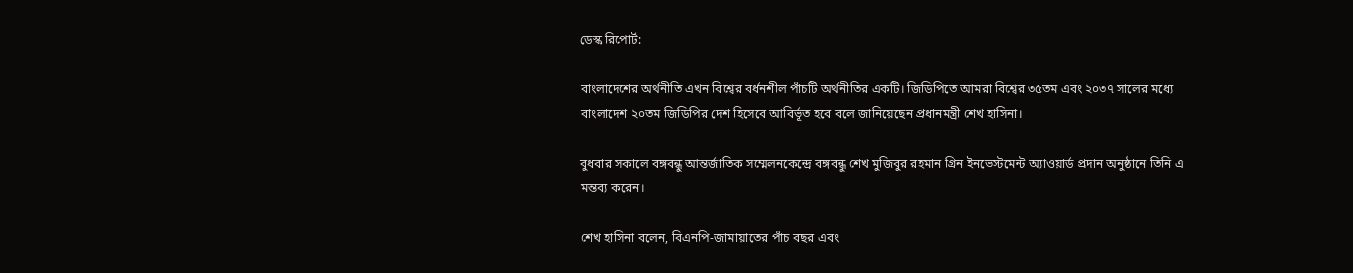ডেস্ক রিপোর্ট:

বাংলাদেশের অর্থনীতি এখন বিশ্বের বর্ধনশীল পাঁচটি অর্থনীতির একটি। জিডিপিতে আমরা বিশ্বের ৩৫তম এবং ২০৩৭ সালের মধ্যে বাংলাদেশ ২০তম জিডিপির দেশ হিসেবে আবির্ভূত হবে বলে জানিয়েছেন প্রধানমন্ত্রী শেখ হাসিনা।

বুধবার সকালে বঙ্গবন্ধু আন্তর্জাতিক সম্মেলনকেন্দ্রে বঙ্গবন্ধু শেখ মুজিবুর রহমান গ্রিন ইনভেস্টমেন্ট অ্যাওয়ার্ড প্রদান অনুষ্ঠানে তিনি এ মন্তব্য করেন।

শেখ হাসিনা বলেন, বিএনপি-জামায়াতের পাঁচ বছর এবং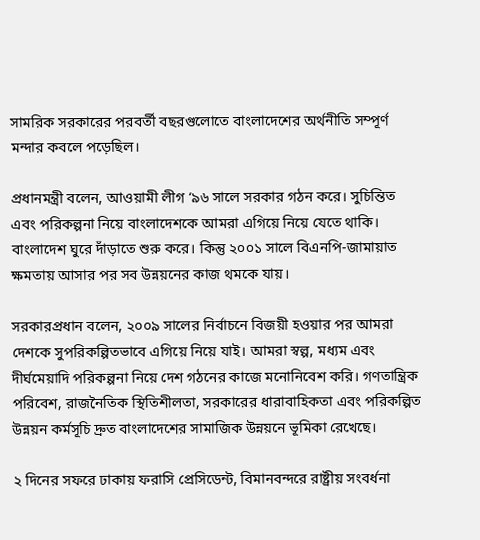সামরিক সরকারের পরবর্তী বছরগুলোতে বাংলাদেশের অর্থনীতি সম্পূর্ণ মন্দার কবলে পড়েছিল।

প্রধানমন্ত্রী বলেন, আওয়ামী লীগ ‘৯৬ সালে সরকার গঠন করে। সুচিন্তিত এবং পরিকল্পনা নিয়ে বাংলাদেশকে আমরা এগিয়ে নিয়ে যেতে থাকি। বাংলাদেশ ঘুরে দাঁড়াতে শুরু করে। কিন্তু ২০০১ সালে বিএনপি-জামায়াত ক্ষমতায় আসার পর সব উন্নয়নের কাজ থমকে যায়।

সরকারপ্রধান বলেন, ২০০৯ সালের নির্বাচনে বিজয়ী হওয়ার পর আমরা দেশকে সুপরিকল্পিতভাবে এগিয়ে নিয়ে যাই। আমরা স্বল্প, মধ্যম এবং দীর্ঘমেয়াদি পরিকল্পনা নিয়ে দেশ গঠনের কাজে মনোনিবেশ করি। গণতান্ত্রিক পরিবেশ, রাজনৈতিক স্থিতিশীলতা, সরকারের ধারাবাহিকতা এবং পরিকল্পিত উন্নয়ন কর্মসূচি দ্রুত বাংলাদেশের সামাজিক উন্নয়নে ভূমিকা রেখেছে।

২ দিনের সফরে ঢাকায় ফরাসি প্রেসিডেন্ট, বিমানবন্দরে রাষ্ট্রীয় সংবর্ধনা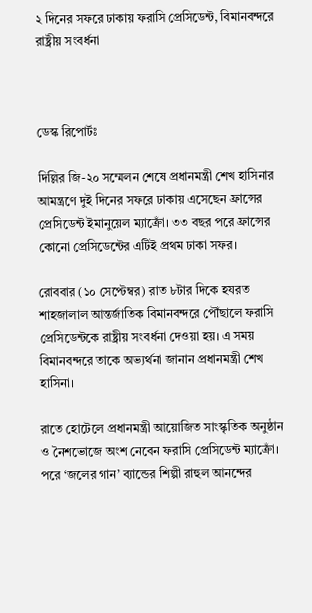২ দিনের সফরে ঢাকায় ফরাসি প্রেসিডেন্ট, বিমানবন্দরে রাষ্ট্রীয় সংবর্ধনা



ডেস্ক রিপোর্টঃ

দিল্লির জি-২০ সম্মেলন শেষে প্রধানমন্ত্রী শেখ হাসিনার আমন্ত্রণে দুই দিনের সফরে ঢাকায় এসেছেন ফ্রান্সের প্রেসিডেন্ট ইমানুয়েল ম্যাক্রোঁ। ৩৩ বছর পরে ফ্রান্সের কোনো প্রেসিডেন্টের এটিই প্রথম ঢাকা সফর।

রোববার (১০ সেপ্টেম্বর) রাত ৮টার দিকে হযরত শাহজালাল আন্তর্জাতিক বিমানবন্দরে পৌঁছালে ফরাসি প্রেসিডেন্টকে রাষ্ট্রীয় সংবর্ধনা দেওয়া হয়। এ সময় বিমানবন্দরে তাকে অভ্যর্থনা জানান প্রধানমন্ত্রী শেখ হাসিনা।

রাতে হোটেলে প্রধানমন্ত্রী আয়োজিত সাংস্কৃতিক অনুষ্ঠান ও নৈশভোজে অংশ নেবেন ফরাসি প্রেসিডেন্ট ম্যাক্রোঁ। পরে ‘জলের গান’ ব্যান্ডের শিল্পী রাহুল আনন্দের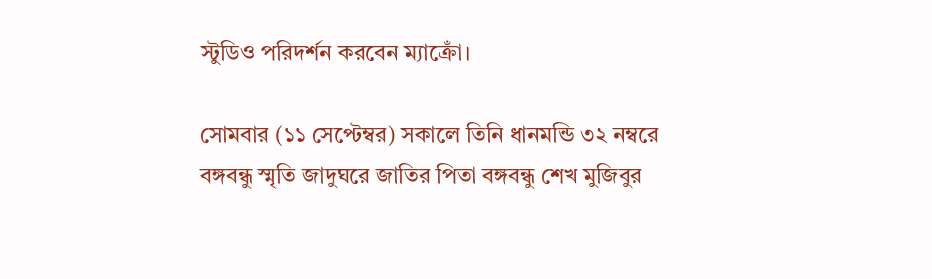স্টুডিও পরিদর্শন করবেন ম্যাক্রোঁ।

সোমবার (১১ সেপ্টেম্বর) সকালে তিনি ধানমন্ডি ৩২ নম্বরে বঙ্গবন্ধু স্মৃতি জাদুঘরে জাতির পিতা বঙ্গবন্ধু শেখ মুজিবুর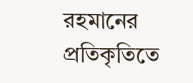রহমানের প্রতিকৃতিতে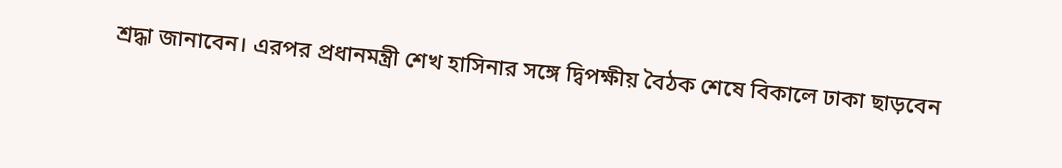শ্রদ্ধা জানাবেন। এরপর প্রধানমন্ত্রী শেখ হাসিনার সঙ্গে দ্বিপক্ষীয় বৈঠক শেষে বিকালে ঢাকা ছাড়বেন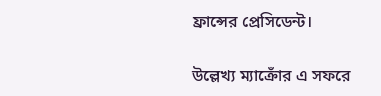ফ্রান্সের প্রেসিডেন্ট।

উল্লেখ্য ম্যাক্রোঁর এ সফরে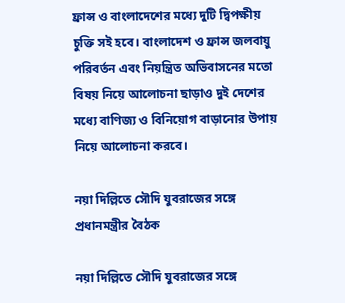ফ্রান্স ও বাংলাদেশের মধ্যে দুটি দ্বিপক্ষীয় চুক্তি সই হবে। বাংলাদেশ ও ফ্রান্স জলবায়ু পরিবর্তন এবং নিয়ন্ত্রিত অভিবাসনের মতো বিষয় নিয়ে আলোচনা ছাড়াও দুই দেশের মধ্যে বাণিজ্য ও বিনিয়োগ বাড়ানোর উপায় নিয়ে আলোচনা করবে।

নয়া দিল্লিতে সৌদি যুবরাজের সঙ্গে প্রধানমন্ত্রীর বৈঠক

নয়া দিল্লিতে সৌদি যুবরাজের সঙ্গে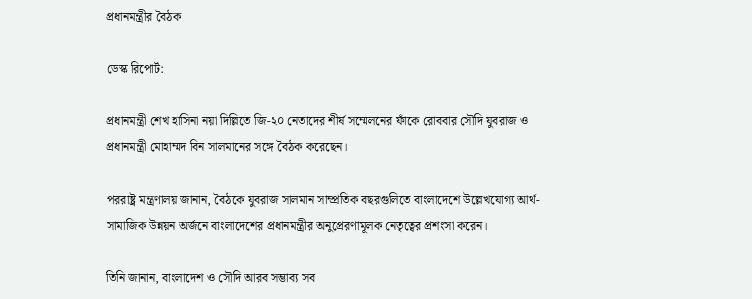প্রধানমন্ত্রীর বৈঠক

ডেস্ক রিপোর্ট:

প্রধানমন্ত্রী শেখ হাসিনা নয়া দিল্লিতে জি-২০ নেতাদের শীর্ষ সম্মেলনের ফাঁকে রোববার সৌদি যুবরাজ ও প্রধানমন্ত্রী মোহাম্মদ বিন সালমানের সঙ্গে বৈঠক করেছেন।

পররাষ্ট্র মন্ত্রণালয় জানান, বৈঠকে যুবরাজ সালমান সাম্প্রতিক বছরগুলিতে বাংলাদেশে উল্লেখযোগ্য আর্থ-সামাজিক উন্নয়ন অর্জনে বাংলাদেশের প্রধানমন্ত্রীর অনুপ্রেরণামূলক নেতৃত্বের প্রশংসা করেন।

তিনি জানান, বাংলাদেশ ও সৌদি আরব সম্ভাব্য সব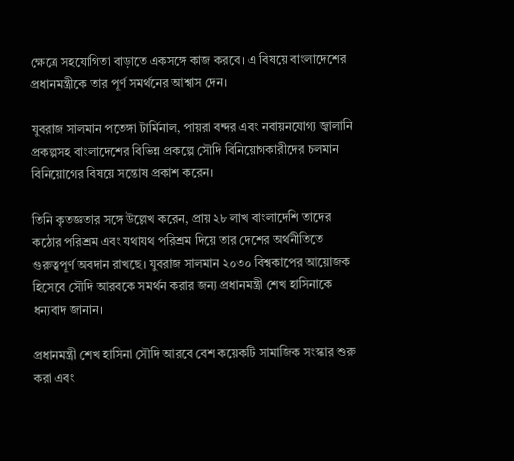ক্ষেত্রে সহযোগিতা বাড়াতে একসঙ্গে কাজ করবে। এ বিষয়ে বাংলাদেশের প্রধানমন্ত্রীকে তার পূর্ণ সমর্থনের আশ্বাস দেন।

যুবরাজ সালমান পতেঙ্গা টার্মিনাল, পায়রা বন্দর এবং নবায়নযোগ্য জ্বালানি প্রকল্পসহ বাংলাদেশের বিভিন্ন প্রকল্পে সৌদি বিনিয়োগকারীদের চলমান বিনিয়োগের বিষয়ে সন্তোষ প্রকাশ করেন।

তিনি কৃতজ্ঞতার সঙ্গে উল্লেখ করেন, প্রায় ২৮ লাখ বাংলাদেশি তাদের কঠোর পরিশ্রম এবং যথাযথ পরিশ্রম দিয়ে তার দেশের অর্থনীতিতে গুরুত্বপূর্ণ অবদান রাখছে। যুবরাজ সালমান ২০৩০ বিশ্বকাপের আয়োজক হিসেবে সৌদি আরবকে সমর্থন করার জন্য প্রধানমন্ত্রী শেখ হাসিনাকে ধন্যবাদ জানান।

প্রধানমন্ত্রী শেখ হাসিনা সৌদি আরবে বেশ কয়েকটি সামাজিক সংস্কার শুরু করা এবং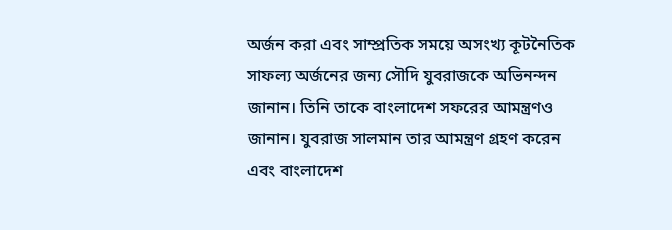অর্জন করা এবং সাম্প্রতিক সময়ে অসংখ্য কূটনৈতিক সাফল্য অর্জনের জন্য সৌদি যুবরাজকে অভিনন্দন জানান। তিনি তাকে বাংলাদেশ সফরের আমন্ত্রণও জানান। যুবরাজ সালমান তার আমন্ত্রণ গ্রহণ করেন এবং বাংলাদেশ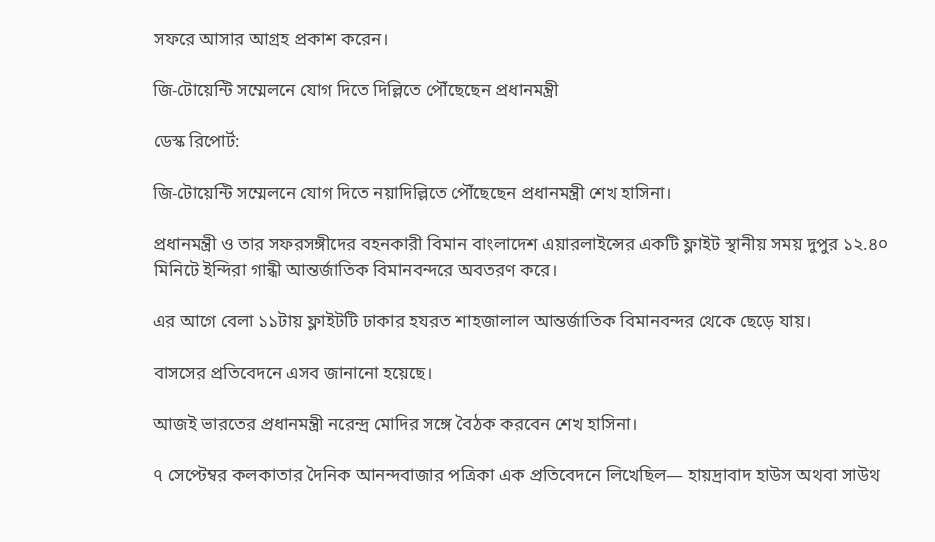সফরে আসার আগ্রহ প্রকাশ করেন।

জি-টোয়েন্টি সম্মেলনে যোগ দিতে দিল্লিতে পৌঁছেছেন প্রধানমন্ত্রী

ডেস্ক রিপোর্ট:

জি-টোয়েন্টি সম্মেলনে যোগ দিতে নয়াদিল্লিতে পৌঁছেছেন প্রধানমন্ত্রী শেখ হাসিনা।

প্রধানমন্ত্রী ও তার সফরসঙ্গীদের বহনকারী বিমান বাংলাদেশ এয়ারলাইন্সের একটি ফ্লাইট স্থানীয় সময় দুপুর ১২.৪০ মিনিটে ইন্দিরা গান্ধী আন্তর্জাতিক বিমানবন্দরে অবতরণ করে।

এর আগে বেলা ১১টায় ফ্লাইটটি ঢাকার হযরত শাহজালাল আন্তর্জাতিক বিমানবন্দর থেকে ছেড়ে যায়।

বাসসের প্রতিবেদনে এসব জানানো হয়েছে।

আজই ভারতের প্রধানমন্ত্রী নরেন্দ্র মোদির সঙ্গে বৈঠক করবেন শেখ হাসিনা।

৭ সেপ্টেম্বর কলকাতার দৈনিক আনন্দবাজার পত্রিকা এক প্রতিবেদনে লিখেছিল— হায়দ্রাবাদ হাউস অথবা সাউথ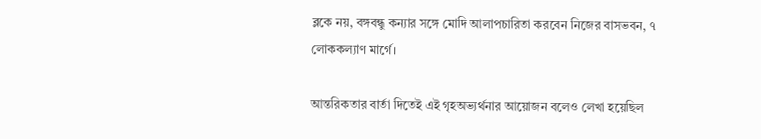ব্লকে নয়, বঙ্গবন্ধু কন্যার সঙ্গে মোদি আলাপচারিতা করবেন নিজের বাসভবন, ৭ লোককল্যাণ মার্গে।

আন্তরিকতার বার্তা দিতেই এই গৃহঅভ্যর্থনার আয়োজন বলেও লেখা হয়েছিল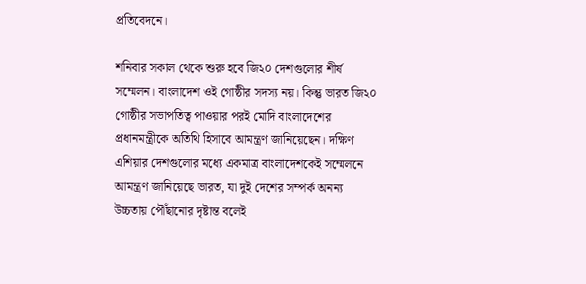প্রতিবেদনে।

শনিবার সকাল থেকে শুরু হবে জি২০ দেশগুলোর শীর্ষ সম্মেলন। বাংলাদেশ ওই গোষ্ঠীর সদস্য নয়। কিন্তু ভারত জি২০ গোষ্ঠীর সভাপতিত্ব পাওয়ার পরই মোদি বাংলাদেশের প্রধানমন্ত্রীকে অতিথি হিসাবে আমন্ত্রণ জানিয়েছেন। দক্ষিণ এশিয়ার দেশগুলোর মধ্যে একমাত্র বাংলাদেশকেই সম্মেলনে আমন্ত্রণ জানিয়েছে ভারত, যা দুই দেশের সম্পর্ক অনন্য উচ্চতায় পৌঁছানোর দৃষ্টান্ত বলেই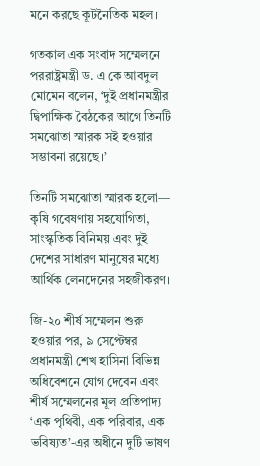মনে করছে কূটনৈতিক মহল।

গতকাল এক সংবাদ সম্মেলনে পররাষ্ট্রমন্ত্রী ড. এ কে আবদুল মোমেন বলেন, ‘দুই প্রধানমন্ত্রীর দ্বিপাক্ষিক বৈঠকের আগে তিনটি সমঝোতা স্মারক সই হওয়ার সম্ভাবনা রয়েছে।’

তিনটি সমঝোতা স্মারক হলো— কৃষি গবেষণায় সহযোগিতা, সাংস্কৃতিক বিনিময় এবং দুই দেশের সাধারণ মানুষের মধ্যে আর্থিক লেনদেনের সহজীকরণ।

জি-২০ শীর্ষ সম্মেলন শুরু হওয়ার পর, ৯ সেপ্টেম্বর প্রধানমন্ত্রী শেখ হাসিনা বিভিন্ন অধিবেশনে যোগ দেবেন এবং শীর্ষ সম্মেলনের মূল প্রতিপাদ্য ‘এক পৃথিবী, এক পরিবার, এক ভবিষ্যত’-এর অধীনে দুটি ভাষণ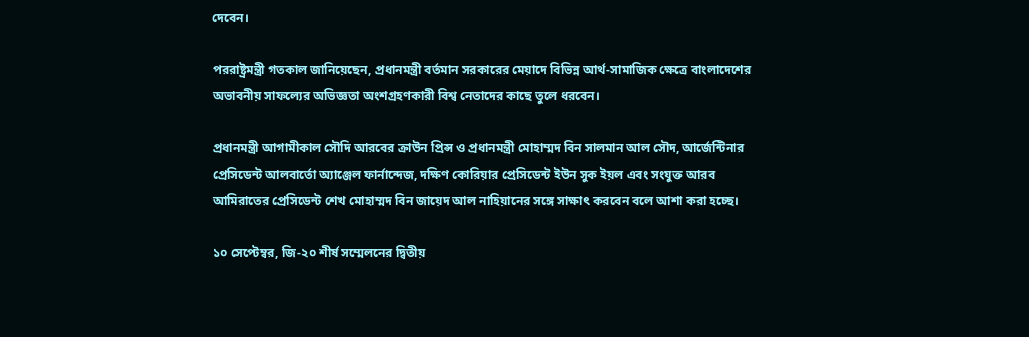দেবেন।

পররাষ্ট্রমন্ত্রী গতকাল জানিয়েছেন, প্রধানমন্ত্রী বর্তমান সরকারের মেয়াদে বিভিন্ন আর্থ-সামাজিক ক্ষেত্রে বাংলাদেশের অভাবনীয় সাফল্যের অভিজ্ঞতা অংশগ্রহণকারী বিশ্ব নেতাদের কাছে তুলে ধরবেন।

প্রধানমন্ত্রী আগামীকাল সৌদি আরবের ক্রাউন প্রিন্স ও প্রধানমন্ত্রী মোহাম্মদ বিন সালমান আল সৌদ, আর্জেন্টিনার প্রেসিডেন্ট আলবার্তো অ্যাঞ্জেল ফার্নান্দেজ, দক্ষিণ কোরিয়ার প্রেসিডেন্ট ইউন সুক ইয়ল এবং সংযুক্ত আরব আমিরাতের প্রেসিডেন্ট শেখ মোহাম্মদ বিন জায়েদ আল নাহিয়ানের সঙ্গে সাক্ষাৎ করবেন বলে আশা করা হচ্ছে।

১০ সেপ্টেম্বর, জি-২০ শীর্ষ সম্মেলনের দ্বিতীয়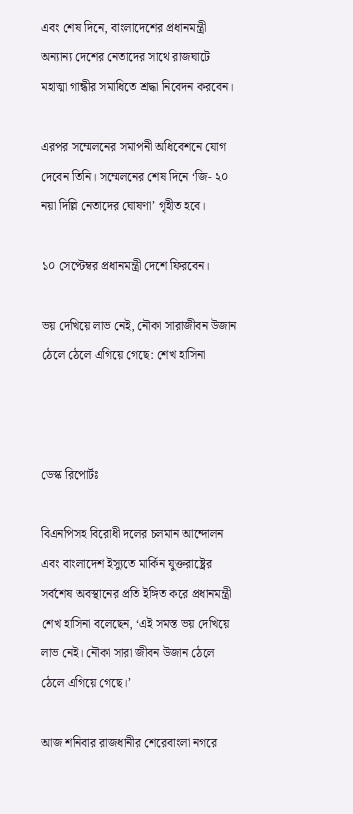এবং শেষ দিনে, বাংলাদেশের প্রধানমন্ত্রী অন্যান্য দেশের নেতাদের সাথে রাজঘাটে মহাত্মা গান্ধীর সমাধিতে শ্রদ্ধা নিবেদন করবেন।

এরপর সম্মেলনের সমাপনী অধিবেশনে যোগ দেবেন তিনি। সম্মেলনের শেষ দিনে ‘জি- ২০ নয়া দিল্লি নেতাদের ঘোষণা’ গৃহীত হবে।

১০ সেপ্টেম্বর প্রধানমন্ত্রী দেশে ফিরবেন।

ভয় দেখিয়ে লাভ নেই, নৌকা সারাজীবন উজান ঠেলে ঠেলে এগিয়ে গেছে: শেখ হাসিনা



ডেস্ক রিপোর্টঃ

বিএনপিসহ বিরোধী দলের চলমান আন্দোলন এবং বাংলাদেশ ইস্যুতে মার্কিন যুক্তরাষ্ট্রের সর্বশেষ অবস্থানের প্রতি ইঙ্গিত করে প্রধানমন্ত্রী শেখ হাসিনা বলেছেন, ‘এই সমস্ত ভয় দেখিয়ে লাভ নেই। নৌকা সারা জীবন উজান ঠেলে ঠেলে এগিয়ে গেছে।’

আজ শনিবার রাজধানীর শেরেবাংলা নগরে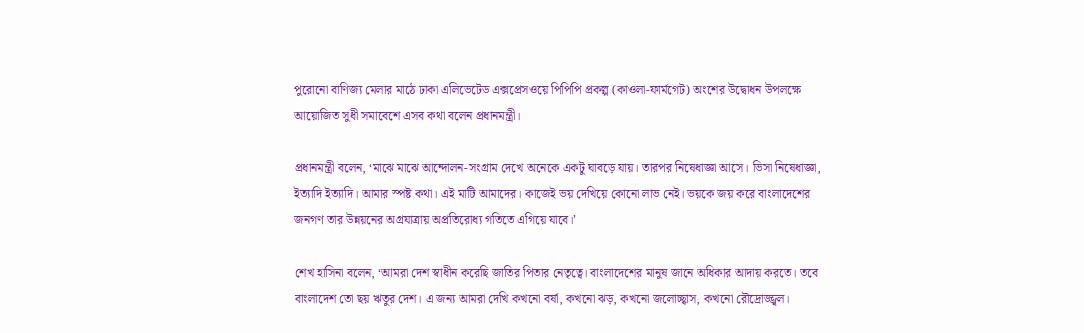পুরোনো বাণিজ্য মেলার মাঠে ঢাকা এলিভেটেড এক্সপ্রেসওয়ে পিপিপি প্রকল্প (কাওলা-ফার্মগেট) অংশের উদ্বোধন উপলক্ষে আয়োজিত সুধী সমাবেশে এসব কথা বলেন প্রধানমন্ত্রী।

প্রধানমন্ত্রী বলেন, ‘মাঝে মাঝে আন্দোলন-সংগ্রাম দেখে অনেকে একটু ঘাবড়ে যায়। তারপর নিষেধাজ্ঞা আসে। ভিসা নিষেধাজ্ঞা, ইত্যাদি ইত্যাদি। আমার স্পষ্ট কথা। এই মাটি আমাদের। কাজেই ভয় দেখিয়ে কোনো লাভ নেই। ভয়কে জয় করে বাংলাদেশের জনগণ তার উন্নয়নের অগ্রযাত্রায় অপ্রতিরোধ্য গতিতে এগিয়ে যাবে।’

শেখ হাসিনা বলেন, ‘আমরা দেশ স্বাধীন করেছি জাতির পিতার নেতৃত্বে। বাংলাদেশের মানুষ জানে অধিকার আদায় করতে। তবে বাংলাদেশ তো ছয় ঋতুর দেশ। এ জন্য আমরা দেখি কখনো বর্ষা, কখনো ঝড়, কখনো জলোচ্ছ্বাস, কখনো রৌদ্রোজ্জ্বল।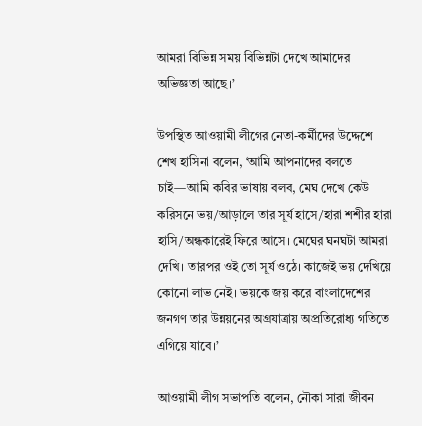আমরা বিভিন্ন সময় বিভিন্নটা দেখে আমাদের অভিজ্ঞতা আছে।’

উপস্থিত আওয়ামী লীগের নেতা-কর্মীদের উদ্দেশে শেখ হাসিনা বলেন, ‘আমি আপনাদের বলতে চাই—আমি কবির ভাষায় বলব, মেঘ দেখে কেউ করিসনে ভয়/আড়ালে তার সূর্য হাসে/হারা শশীর হারা হাসি/অন্ধকারেই ফিরে আসে। মেঘের ঘনঘটা আমরা দেখি। তারপর ওই তো সূর্য ওঠে। কাজেই ভয় দেখিয়ে কোনো লাভ নেই। ভয়কে জয় করে বাংলাদেশের জনগণ তার উন্নয়নের অগ্রযাত্রায় অপ্রতিরোধ্য গতিতে এগিয়ে যাবে।’

আওয়ামী লীগ সভাপতি বলেন, নৌকা সারা জীবন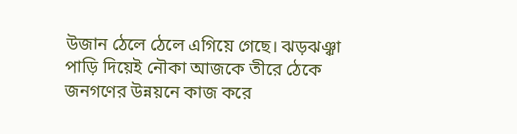উজান ঠেলে ঠেলে এগিয়ে গেছে। ঝড়ঝঞ্ঝা পাড়ি দিয়েই নৌকা আজকে তীরে ঠেকে জনগণের উন্নয়নে কাজ করে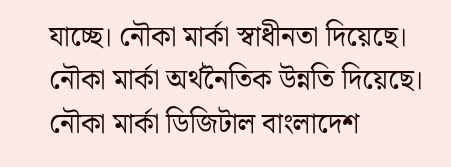যাচ্ছে। নৌকা মার্কা স্বাধীনতা দিয়েছে। নৌকা মার্কা অর্থনৈতিক উন্নতি দিয়েছে। নৌকা মার্কা ডিজিটাল বাংলাদেশ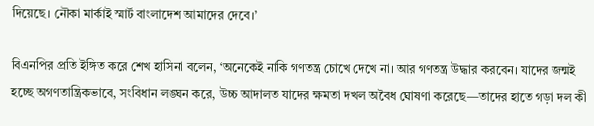দিয়েছে। নৌকা মার্কাই স্মার্ট বাংলাদেশ আমাদের দেবে।’

বিএনপির প্রতি ইঙ্গিত করে শেখ হাসিনা বলেন, ‘অনেকেই নাকি গণতন্ত্র চোখে দেখে না। আর গণতন্ত্র উদ্ধার করবেন। যাদের জন্মই হচ্ছে অগণতান্ত্রিকভাবে, সংবিধান লঙ্ঘন করে, উচ্চ আদালত যাদের ক্ষমতা দখল অবৈধ ঘোষণা করেছে—তাদের হাতে গড়া দল কী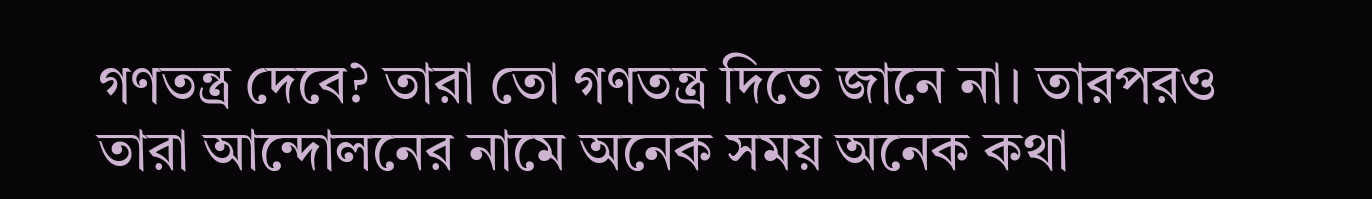গণতন্ত্র দেবে? তারা তো গণতন্ত্র দিতে জানে না। তারপরও তারা আন্দোলনের নামে অনেক সময় অনেক কথা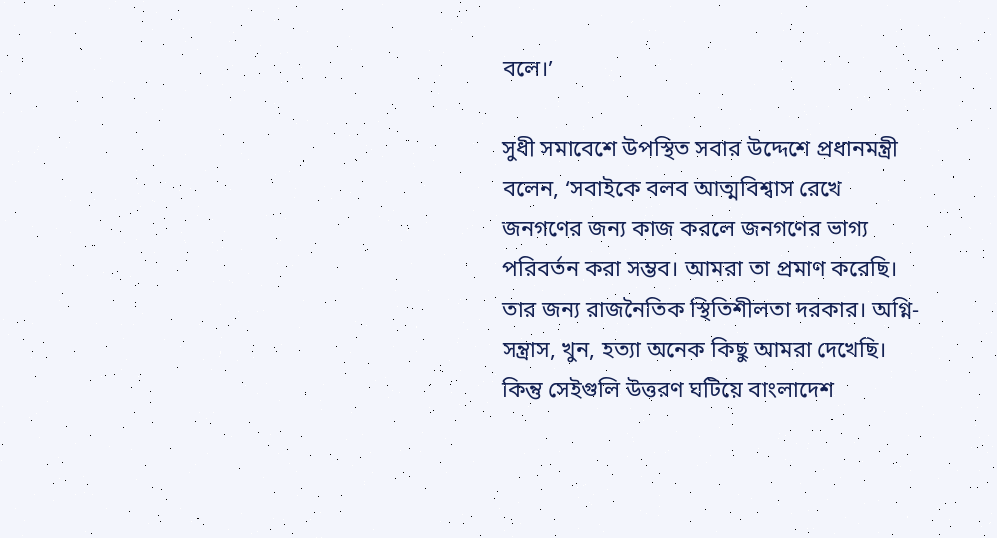বলে।’

সুধী সমাবেশে উপস্থিত সবার উদ্দেশে প্রধানমন্ত্রী বলেন, ‘সবাইকে বলব আত্মবিশ্বাস রেখে জনগণের জন্য কাজ করলে জনগণের ভাগ্য পরিবর্তন করা সম্ভব। আমরা তা প্রমাণ করেছি। তার জন্য রাজনৈতিক স্থিতিশীলতা দরকার। অগ্নি-সন্ত্রাস, খুন, হত্যা অনেক কিছু আমরা দেখেছি। কিন্তু সেইগুলি উত্তরণ ঘটিয়ে বাংলাদেশ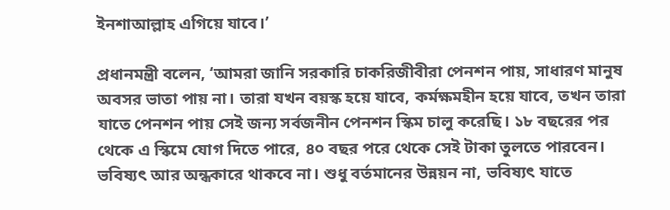ইনশাআল্লাহ এগিয়ে যাবে।’

প্রধানমন্ত্রী বলেন, ‘আমরা জানি সরকারি চাকরিজীবীরা পেনশন পায়, সাধারণ মানুষ অবসর ভাতা পায় না। তারা যখন বয়স্ক হয়ে যাবে, কর্মক্ষমহীন হয়ে যাবে, তখন তারা যাতে পেনশন পায় সেই জন্য সর্বজনীন পেনশন স্কিম চালু করেছি। ১৮ বছরের পর থেকে এ স্কিমে যোগ দিতে পারে, ৪০ বছর পরে থেকে সেই টাকা তুলতে পারবেন। ভবিষ্যৎ আর অন্ধকারে থাকবে না। শুধু বর্তমানের উন্নয়ন না, ভবিষ্যৎ যাতে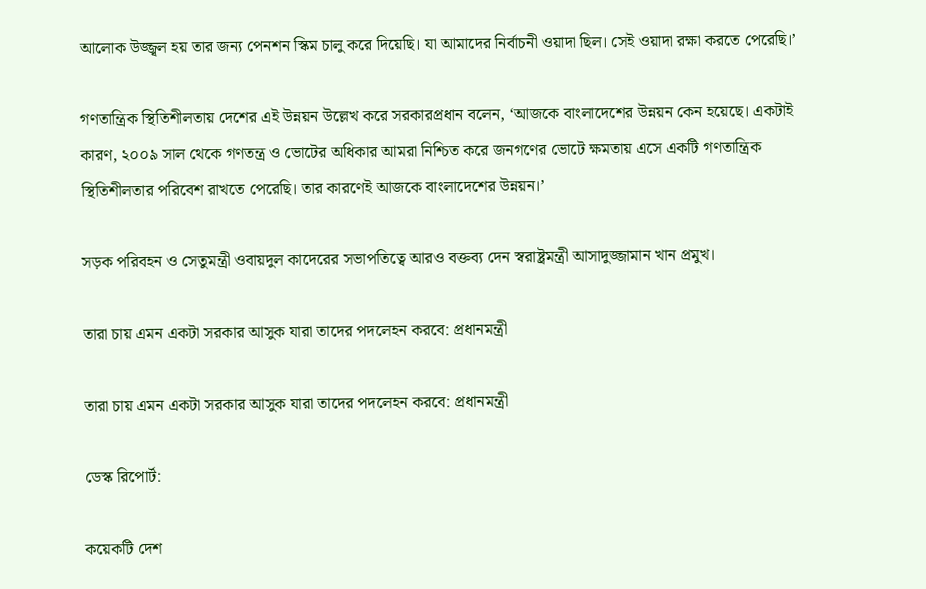আলোক উজ্জ্বল হয় তার জন্য পেনশন স্কিম চালু করে দিয়েছি। যা আমাদের নির্বাচনী ওয়াদা ছিল। সেই ওয়াদা রক্ষা করতে পেরেছি।’

গণতান্ত্রিক স্থিতিশীলতায় দেশের এই উন্নয়ন উল্লেখ করে সরকারপ্রধান বলেন, ‘আজকে বাংলাদেশের উন্নয়ন কেন হয়েছে। একটাই কারণ, ২০০৯ সাল থেকে গণতন্ত্র ও ভোটের অধিকার আমরা নিশ্চিত করে জনগণের ভোটে ক্ষমতায় এসে একটি গণতান্ত্রিক স্থিতিশীলতার পরিবেশ রাখতে পেরেছি। তার কারণেই আজকে বাংলাদেশের উন্নয়ন।’

সড়ক পরিবহন ও সেতুমন্ত্রী ওবায়দুল কাদেরের সভাপতিত্বে আরও বক্তব্য দেন স্বরাষ্ট্রমন্ত্রী আসাদুজ্জামান খান প্রমুখ।

তারা চায় এমন একটা সরকার আসুক যারা তাদের পদলেহন করবে: প্রধানমন্ত্রী

তারা চায় এমন একটা সরকার আসুক যারা তাদের পদলেহন করবে: প্রধানমন্ত্রী

ডেস্ক রিপোর্ট:

কয়েকটি দেশ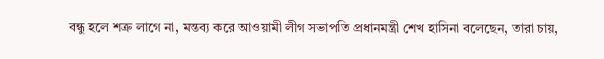বন্ধু হলে শত্রু লাগে না, মন্তব্য করে আওয়ামী লীগ সভাপতি প্রধানমন্ত্রী শেখ হাসিনা বলেছেন, তারা চায়,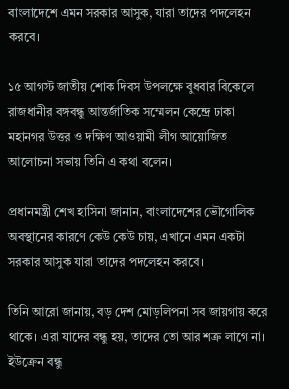বাংলাদেশে এমন সরকার আসুক, যারা তাদের পদলেহন করবে।

১৫ আগস্ট জাতীয় শোক দিবস উপলক্ষে বুধবার বিকেলে রাজধানীর বঙ্গবন্ধু আন্তর্জাতিক সম্মেলন কেন্দ্রে ঢাকা মহানগর উত্তর ও দক্ষিণ আওয়ামী লীগ আয়োজিত আলোচনা সভায় তিনি এ কথা বলেন।

প্রধানমন্ত্রী শেখ হাসিনা জানান, বাংলাদেশের ভৌগোলিক অবস্থানের কারণে কেউ কেউ চায়, এখানে এমন একটা সরকার আসুক যারা তাদের পদলেহন করবে।

তিনি আরো জানায়, বড় দেশ মোড়লিপনা সব জায়গায় করে থাকে। এরা যাদের বন্ধু হয়, তাদের তো আর শত্রু লাগে না। ইউক্রেন বন্ধু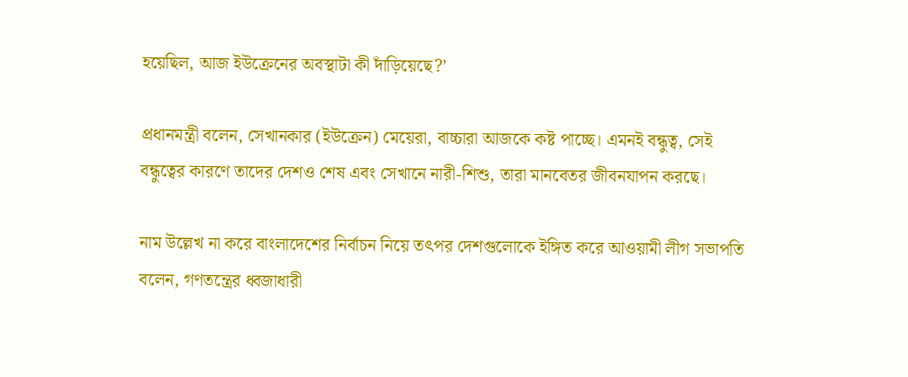হয়েছিল, আজ ইউক্রেনের অবস্থাটা কী দাঁড়িয়েছে?’

প্রধানমন্ত্রী বলেন, সেখানকার (ইউক্রেন) মেয়েরা, বাচ্চারা আজকে কষ্ট পাচ্ছে। এমনই বন্ধুত্ব, সেই বন্ধুত্বের কারণে তাদের দেশও শেষ এবং সেখানে নারী-শিশু, তারা মানবেতর জীবনযাপন করছে।

নাম উল্লেখ না করে বাংলাদেশের নির্বাচন নিয়ে তৎপর দেশগুলোকে ইঙ্গিত করে আওয়ামী লীগ সভাপতি বলেন, গণতন্ত্রের ধ্বজাধারী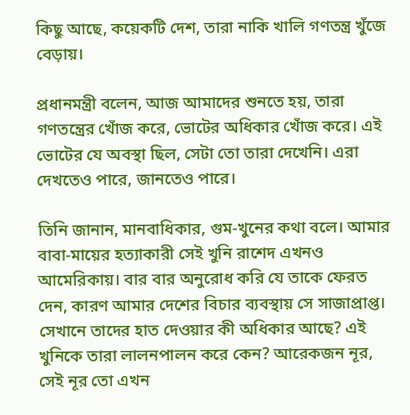কিছু আছে, কয়েকটি দেশ, তারা নাকি খালি গণতন্ত্র খুঁজে বেড়ায়।

প্রধানমন্ত্রী বলেন, আজ আমাদের শুনতে হয়, তারা গণতন্ত্রের খোঁজ করে, ভোটের অধিকার খোঁজ করে। এই ভোটের যে অবস্থা ছিল, সেটা তো তারা দেখেনি। এরা দেখতেও পারে, জানতেও পারে।

তিনি জানান, মানবাধিকার, গুম-খুনের কথা বলে। আমার বাবা-মায়ের হত্যাকারী সেই খুনি রাশেদ এখনও আমেরিকায়। বার বার অনুরোধ করি যে তাকে ফেরত দেন, কারণ আমার দেশের বিচার ব্যবস্থায় সে সাজাপ্রাপ্ত। সেখানে তাদের হাত দেওয়ার কী অধিকার আছে? এই খুনিকে তারা লালনপালন করে কেন? আরেকজন নূর, সেই নূর তো এখন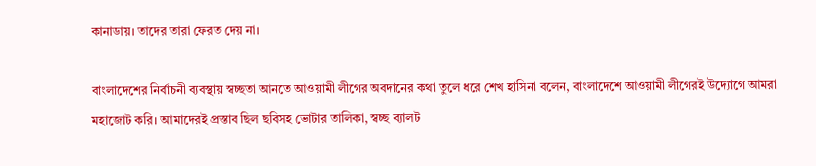কানাডায়। তাদের তারা ফেরত দেয় না।

বাংলাদেশের নির্বাচনী ব্যবস্থায় স্বচ্ছতা আনতে আওয়ামী লীগের অবদানের কথা তুলে ধরে শেখ হাসিনা বলেন, বাংলাদেশে আওয়ামী লীগেরই উদ্যোগে আমরা মহাজোট করি। আমাদেরই প্রস্তাব ছিল ছবিসহ ভোটার তালিকা, স্বচ্ছ ব্যালট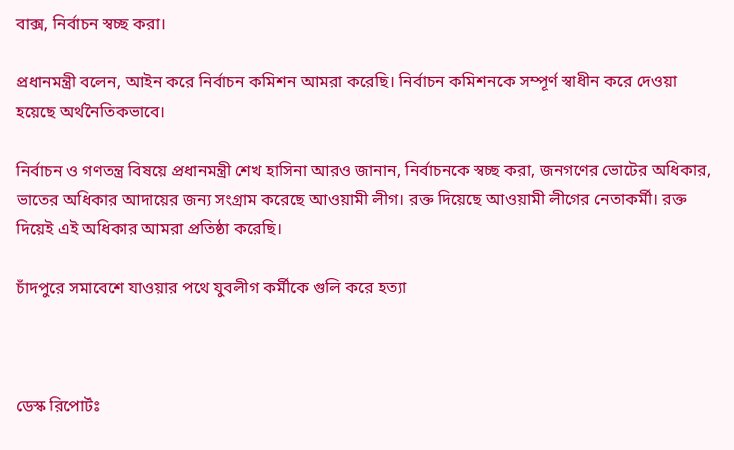বাক্স, নির্বাচন স্বচ্ছ করা।

প্রধানমন্ত্রী বলেন, আইন করে নির্বাচন কমিশন আমরা করেছি। নির্বাচন কমিশনকে সম্পূর্ণ স্বাধীন করে দেওয়া হয়েছে অর্থনৈতিকভাবে।

নির্বাচন ও গণতন্ত্র বিষয়ে প্রধানমন্ত্রী শেখ হাসিনা আরও জানান, নির্বাচনকে স্বচ্ছ করা, জনগণের ভোটের অধিকার, ভাতের অধিকার আদায়ের জন্য সংগ্রাম করেছে আওয়ামী লীগ। রক্ত দিয়েছে আওয়ামী লীগের নেতাকর্মী। রক্ত দিয়েই এই অধিকার আমরা প্রতিষ্ঠা করেছি।

চাঁদপুরে সমাবেশে যাওয়ার পথে যুবলীগ কর্মীকে গুলি করে হত্যা



ডেস্ক রিপোর্টঃ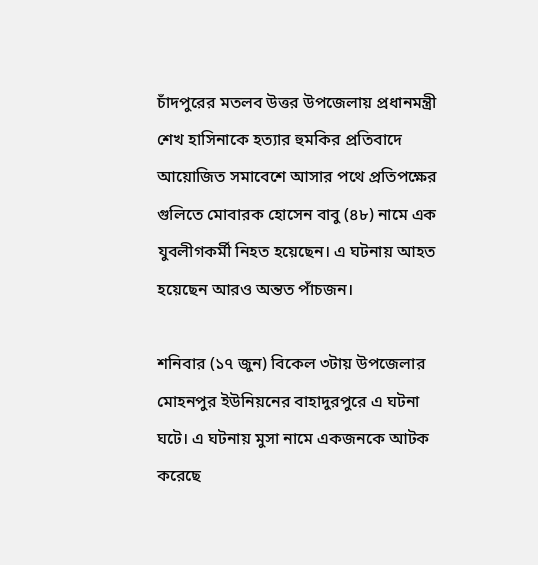চাঁদপুরের মতলব উত্তর উপজেলায় প্রধানমন্ত্রী শেখ হাসিনাকে হত্যার হুমকির প্রতিবাদে আয়োজিত সমাবেশে আসার পথে প্রতিপক্ষের গুলিতে মোবারক হোসেন বাবু (৪৮) নামে এক যুবলীগকর্মী নিহত হয়েছেন। এ ঘটনায় আহত হয়েছেন আরও অন্তত পাঁচজন।

শনিবার (১৭ জুন) বিকেল ৩টায় উপজেলার মোহনপুর ইউনিয়নের বাহাদুরপুরে এ ঘটনা ঘটে। এ ঘটনায় মুসা নামে একজনকে আটক করেছে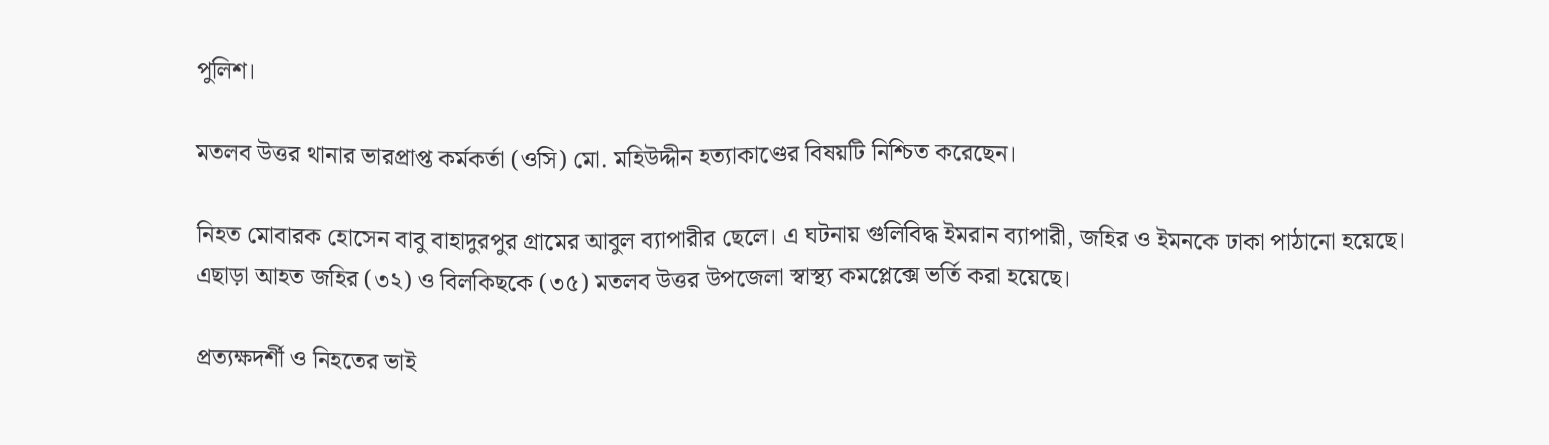পুলিশ।

মতলব উত্তর থানার ভারপ্রাপ্ত কর্মকর্তা (ওসি) মো. মহিউদ্দীন হত্যাকাণ্ডের বিষয়টি নিশ্চিত করেছেন।

নিহত মোবারক হোসেন বাবু বাহাদুরপুর গ্রামের আবুল ব্যাপারীর ছেলে। এ ঘটনায় গুলিবিদ্ধ ইমরান ব্যাপারী, জহির ও ইমনকে ঢাকা পাঠানো হয়েছে। এছাড়া আহত জহির (৩২) ও বিলকিছকে (৩৫) মতলব উত্তর উপজেলা স্বাস্থ‍্য কমপ্লেক্সে ভর্তি করা হয়েছে।

প্রত্যক্ষদর্শী ও নিহতের ভাই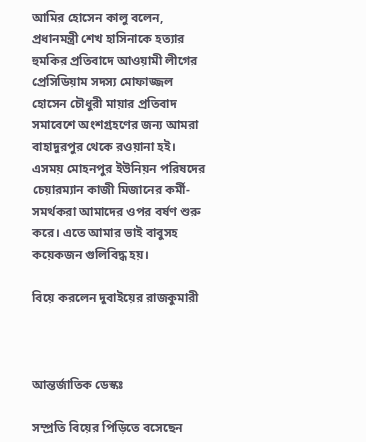আমির হোসেন কালু বলেন, প্রধানমন্ত্রী শেখ হাসিনাকে হত্যার হুমকির প্রতিবাদে আওয়ামী লীগের প্রেসিডিয়াম সদস্য মোফাজ্জল হোসেন চৌধুরী মায়ার প্রতিবাদ সমাবেশে অংশগ্রহণের জন্য আমরা বাহাদুরপুর থেকে রওয়ানা হই। এসময় মোহনপুর ইউনিয়ন পরিষদের চেয়ারম্যান কাজী মিজানের কর্মী-সমর্থকরা আমাদের ওপর বর্ষণ শুরু করে। এতে আমার ভাই বাবুসহ কয়েকজন গুলিবিদ্ধ হয়।

বিয়ে করলেন দুবাইয়ের রাজকুমারী



আন্তর্জাতিক ডেস্কঃ

সম্প্রতি বিয়ের পিড়িতে বসেছেন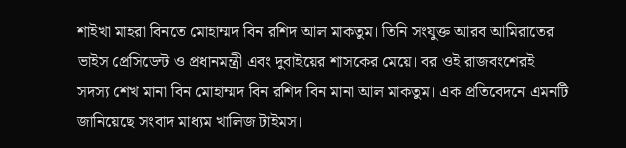শাইখা মাহরা বিনতে মোহাম্মদ বিন রশিদ আল মাকতুম। তিনি সংযুক্ত আরব আমিরাতের ভাইস প্রেসিডেন্ট ও প্রধানমন্ত্রী এবং দুবাইয়ের শাসকের মেয়ে। বর ওই রাজবংশেরই সদস্য শেখ মানা বিন মোহাম্মদ বিন রশিদ বিন মানা আল মাকতুম। এক প্রতিবেদনে এমনটি জানিয়েছে সংবাদ মাধ্যম খালিজ টাইমস।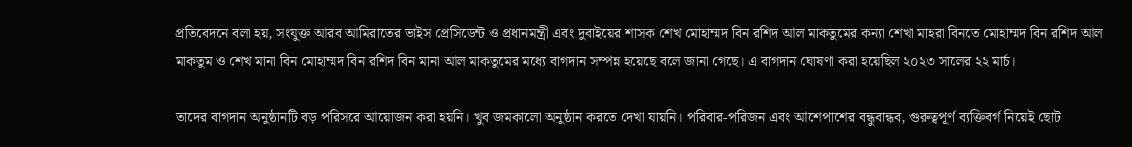প্রতিবেদনে বলা হয়, সংযুক্ত আরব আমিরাতের ভাইস প্রেসিডেন্ট ও প্রধানমন্ত্রী এবং দুবাইয়ের শাসক শেখ মোহাম্মদ বিন রশিদ আল মাকতুমের কন্যা শেখা মাহরা বিনতে মোহাম্মদ বিন রশিদ আল মাকতুম ও শেখ মানা বিন মোহাম্মদ বিন রশিদ বিন মানা আল মাকতুমের মধ্যে বাগদান সম্পন্ন হয়েছে বলে জানা গেছে। এ বাগদান ঘোষণা করা হয়েছিল ২০২৩ সালের ২২ মার্চ।

তাদের বাগদান অনুষ্ঠানটি বড় পরিসরে আয়োজন করা হয়নি। খুব জমকালো অনুষ্ঠান করতে দেখা যায়নি। পরিবার-পরিজন এবং আশেপাশের বন্ধুবান্ধব, গুরুত্বপূর্ণ ব্যক্তিবর্গ নিয়েই ছোট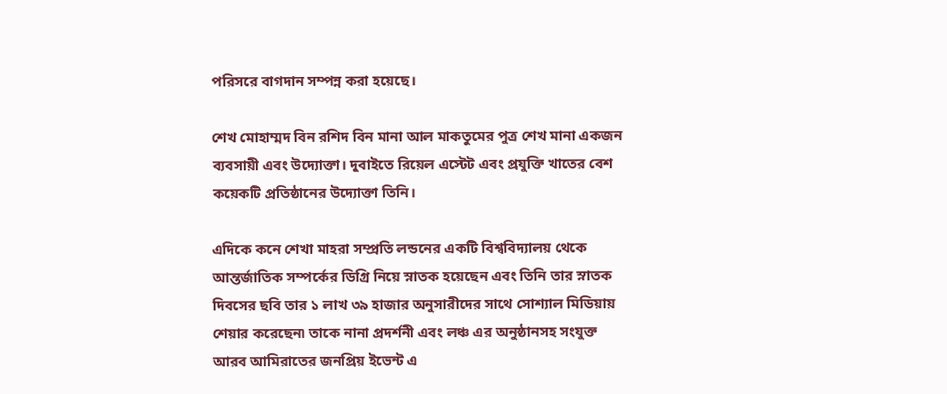পরিসরে বাগদান সম্পন্ন করা হয়েছে।

শেখ মোহাম্মদ বিন রশিদ বিন মানা আল মাকতুমের পুত্র শেখ মানা একজন ব্যবসায়ী এবং উদ্যোক্তা। দুবাইতে রিয়েল এস্টেট এবং প্রযুক্তি খাতের বেশ কয়েকটি প্রতিষ্ঠানের উদ্যোক্তা তিনি।

এদিকে কনে শেখা মাহরা সম্প্রতি লন্ডনের একটি বিশ্ববিদ্যালয় থেকে আন্তর্জাতিক সম্পর্কের ডিগ্রি নিয়ে স্নাতক হয়েছেন এবং তিনি তার স্নাতক দিবসের ছবি তার ১ লাখ ৩৯ হাজার অনুসারীদের সাথে সোশ্যাল মিডিয়ায় শেয়ার করেছেন৷ তাকে নানা প্রদর্শনী এবং লঞ্চ এর অনুষ্ঠানসহ সংযুক্ত আরব আমিরাতের জনপ্রিয় ইভেন্ট এ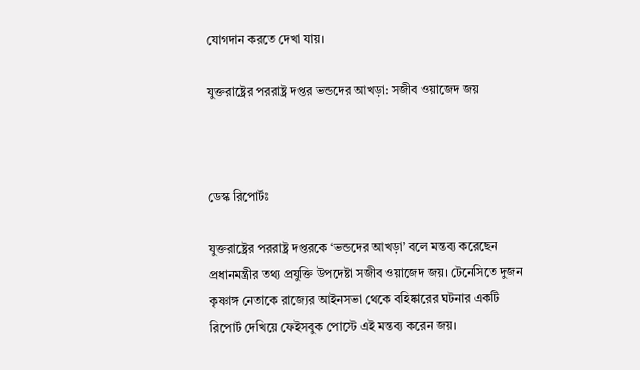যোগদান করতে দেখা যায়।

যুক্তরাষ্ট্রের পররাষ্ট্র দপ্তর ভন্ডদের আখড়া: সজীব ওয়াজেদ জয়



ডেস্ক রিপোর্টঃ

যুক্তরাষ্ট্রের পররাষ্ট্র দপ্তরকে ‘ভন্ডদের আখড়া’ বলে মন্তব্য করেছেন প্রধানমন্ত্রীর তথ্য প্রযুক্তি উপদেষ্টা সজীব ওয়াজেদ জয়। টেনেসিতে দুজন কৃষ্ণাঙ্গ নেতাকে রাজ্যের আইনসভা থেকে বহিষ্কারের ঘটনার একটি রিপোর্ট দেখিয়ে ফেইসবুক পোস্টে এই মন্তব্য করেন জয়।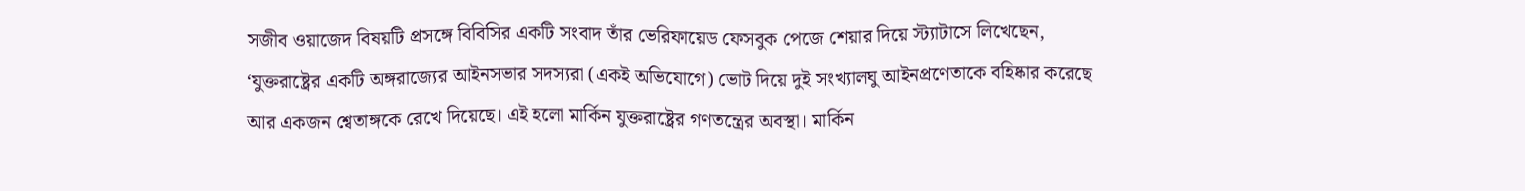সজীব ওয়াজেদ বিষয়টি প্রসঙ্গে বিবিসির একটি সংবাদ তাঁর ভেরিফায়েড ফেসবুক পেজে শেয়ার দিয়ে স্ট্যাটাসে লিখেছেন, ‘যুক্তরাষ্ট্রের একটি অঙ্গরাজ্যের আইনসভার সদস্যরা (একই অভিযোগে) ভোট দিয়ে দুই সংখ্যালঘু আইনপ্রণেতাকে বহিষ্কার করেছে আর একজন শ্বেতাঙ্গকে রেখে দিয়েছে। এই হলো মার্কিন যুক্তরাষ্ট্রের গণতন্ত্রের অবস্থা। মার্কিন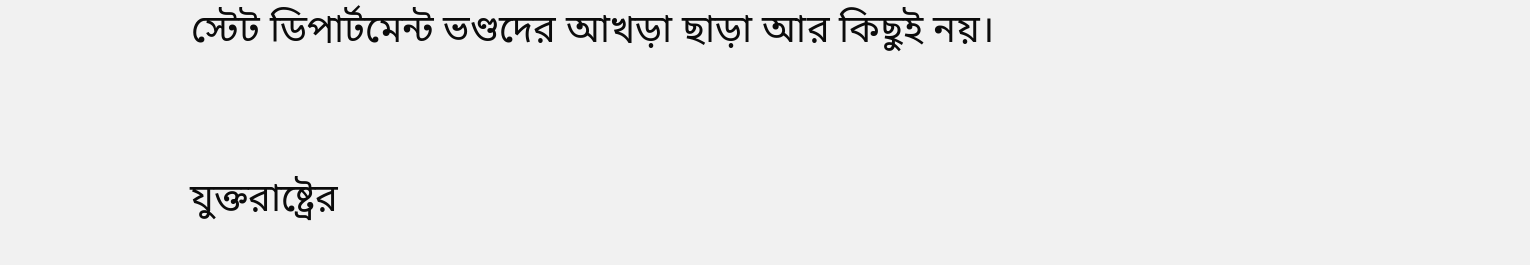স্টেট ডিপার্টমেন্ট ভণ্ডদের আখড়া ছাড়া আর কিছুই নয়।

যুক্তরাষ্ট্রের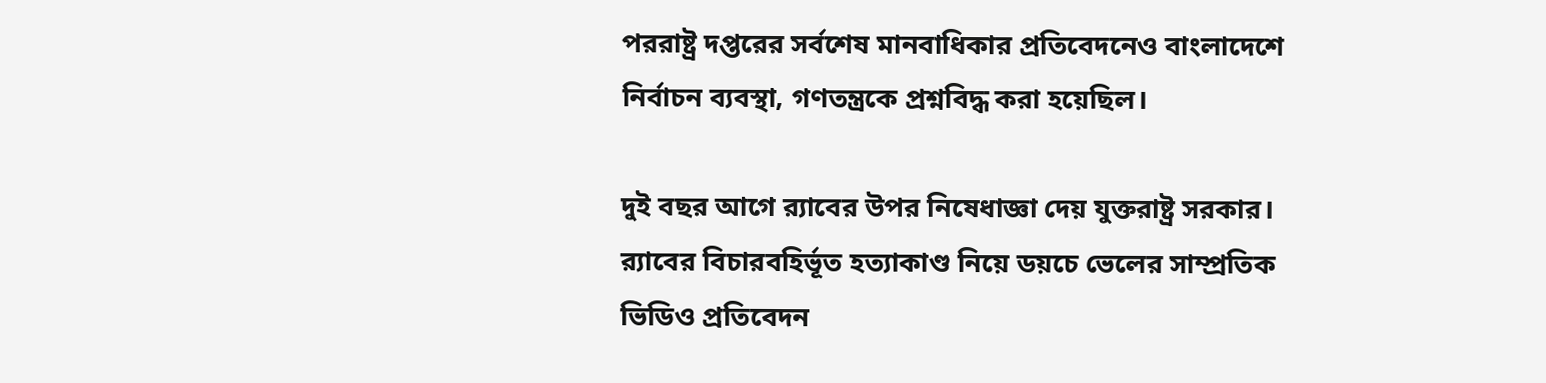পররাষ্ট্র দপ্তরের সর্বশেষ মানবাধিকার প্রতিবেদনেও বাংলাদেশে নির্বাচন ব্যবস্থা, গণতন্ত্রকে প্রশ্নবিদ্ধ করা হয়েছিল।

দুই বছর আগে র‌্যাবের উপর নিষেধাজ্ঞা দেয় যুক্তরাষ্ট্র সরকার। র‌্যাবের বিচারবহির্ভূত হত্যাকাণ্ড নিয়ে ডয়চে ভেলের সাম্প্রতিক ভিডিও প্রতিবেদন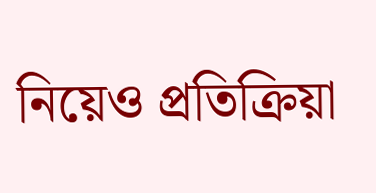নিয়েও প্রতিক্রিয়া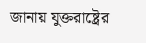জানায় যুক্তরাষ্ট্রের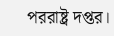পররাষ্ট্র দপ্তর।